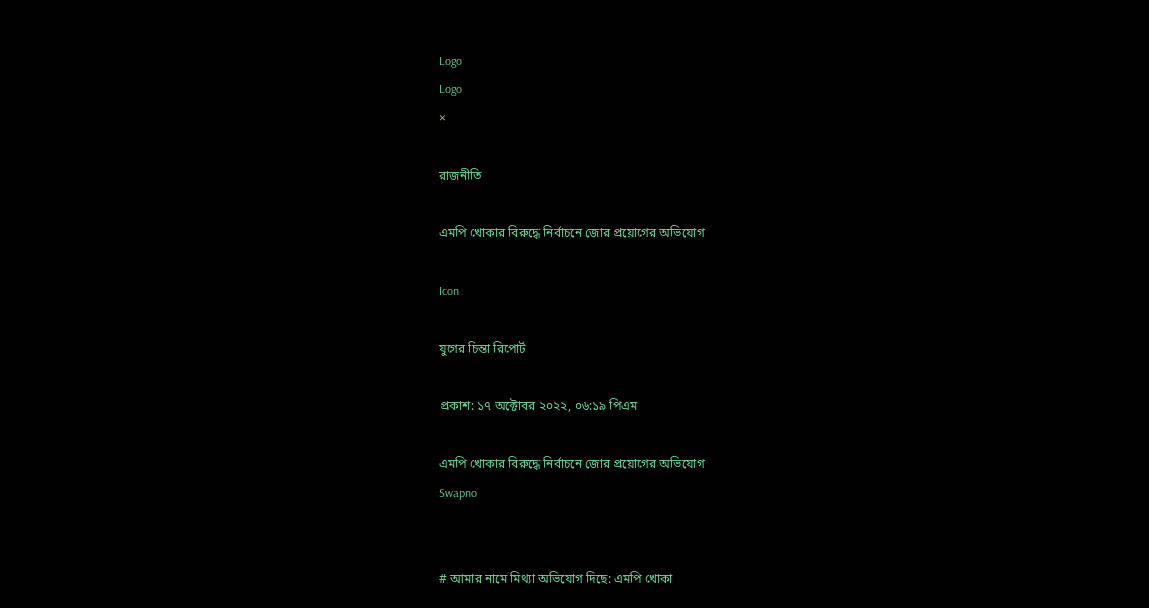Logo
Logo
×

রাজনীতি

এমপি খোকার বিরুদ্ধে নির্বাচনে জোর প্রয়োগের অভিযোগ

Icon

যুগের চিন্তা রিপোর্ট

প্রকাশ: ১৭ অক্টোবর ২০২২, ০৬:১৯ পিএম

এমপি খোকার বিরুদ্ধে নির্বাচনে জোর প্রয়োগের অভিযোগ
Swapno


# আমার নামে মিথ্যা অভিযোগ দিছে: এমপি খোকা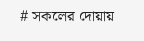# সকলের দোয়ায়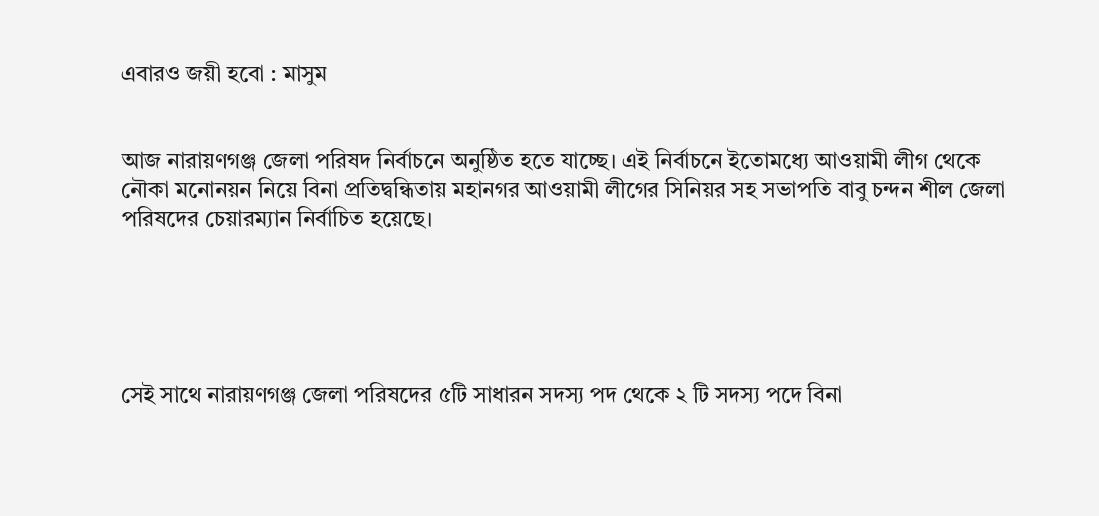এবারও জয়ী হবো : মাসুম


আজ নারায়ণগঞ্জ জেলা পরিষদ নির্বাচনে অনুষ্ঠিত হতে যাচ্ছে। এই নির্বাচনে ইতোমধ্যে আওয়ামী লীগ থেকে নৌকা মনোনয়ন নিয়ে বিনা প্রতিদ্বন্ধিতায় মহানগর আওয়ামী লীগের সিনিয়র সহ সভাপতি বাবু চন্দন শীল জেলা পরিষদের চেয়ারম্যান নির্বাচিত হয়েছে।





সেই সাথে নারায়ণগঞ্জ জেলা পরিষদের ৫টি সাধারন সদস্য পদ থেকে ২ টি সদস্য পদে বিনা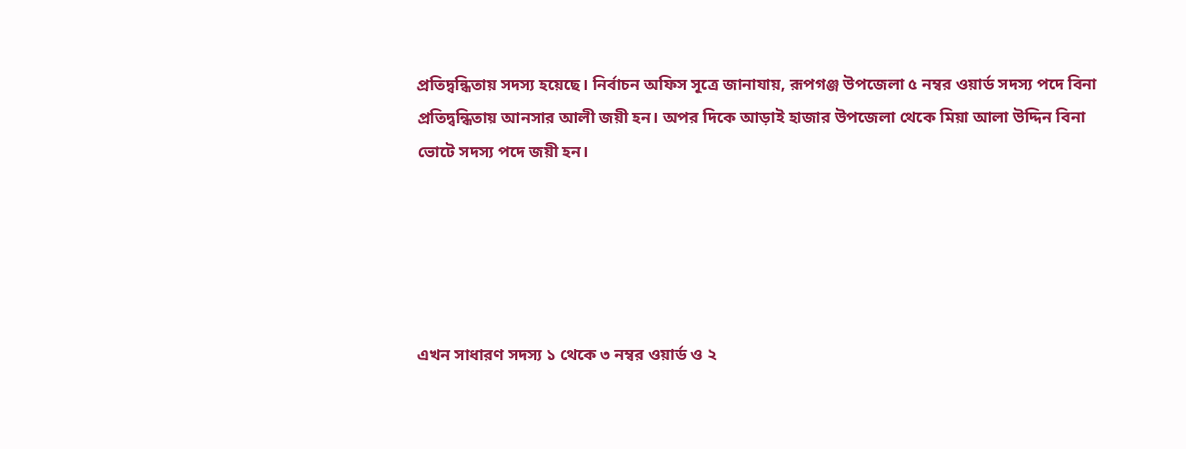প্রতিদ্বন্ধিতায় সদস্য হয়েছে। নির্বাচন অফিস সূত্রে জানাযায়, রূপগঞ্জ উপজেলা ৫ নম্বর ওয়ার্ড সদস্য পদে বিনা প্রতিদ্বন্ধিতায় আনসার আলী জয়ী হন। অপর দিকে আড়াই হাজার উপজেলা থেকে মিয়া আলা উদ্দিন বিনা ভোটে সদস্য পদে জয়ী হন।





এখন সাধারণ সদস্য ১ থেকে ৩ নম্বর ওয়ার্ড ও ২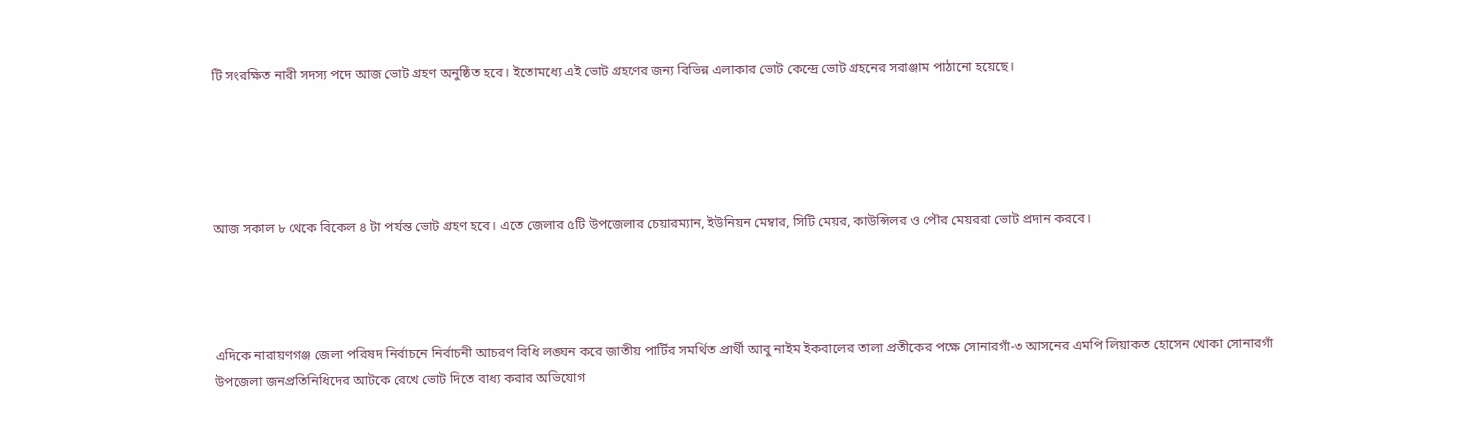টি সংরক্ষিত নারী সদস্য পদে আজ ভোট গ্রহণ অনুষ্ঠিত হবে। ইতোমধ্যে এই ভোট গ্রহণের জন্য বিভিন্ন এলাকার ভোট কেন্দ্রে ভোট গ্রহনের সরাঞ্জাম পাঠানো হয়েছে।





আজ সকাল ৮ থেকে বিকেল ৪ টা পর্যন্ত ভোট গ্রহণ হবে। এতে জেলার ৫টি উপজেলার চেয়ারম্যান, ইউনিয়ন মেম্বার, সিটি মেয়র, কাউন্সিলর ও পৌর মেয়ররা ভোট প্রদান করবে।




এদিকে নারায়ণগঞ্জ জেলা পরিষদ নির্বাচনে নির্বাচনী আচরণ বিধি লঙ্ঘন করে জাতীয় পার্টির সমর্থিত প্রার্থী আবু নাইম ইকবালের তালা প্রতীকের পক্ষে সোনারগাঁ-৩ আসনের এমপি লিয়াকত হোসেন খোকা সোনারগাঁ উপজেলা জনপ্রতিনিধিদের আটকে রেখে ভোট দিতে বাধ্য করার অভিযোগ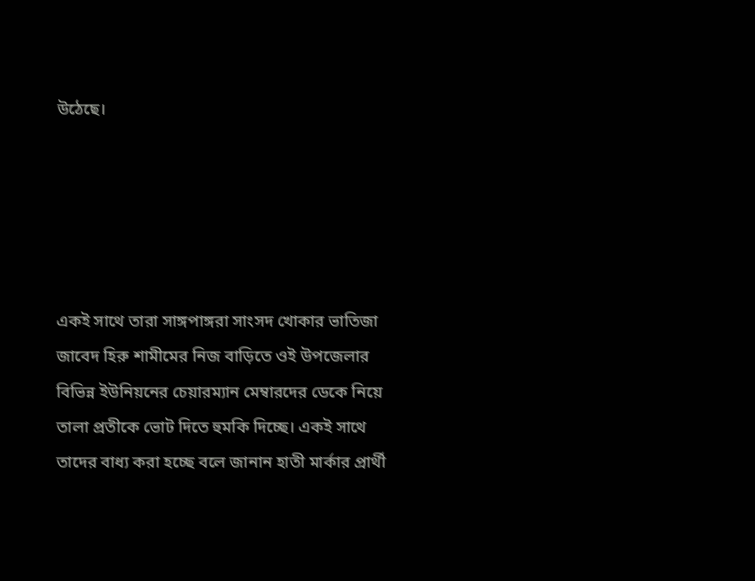উঠেছে।





একই সাথে তারা সাঙ্গপাঙ্গরা সাংসদ খোকার ভাতিজা জাবেদ হিরু শামীমের নিজ বাড়িতে ওই উপজেলার বিভিন্ন ইউনিয়নের চেয়ারম্যান মেম্বারদের ডেকে নিয়ে তালা প্রতীকে ভোট দিতে হুমকি দিচ্ছে। একই সাথে তাদের বাধ্য করা হচ্ছে বলে জানান হাতী মার্কার প্রার্থী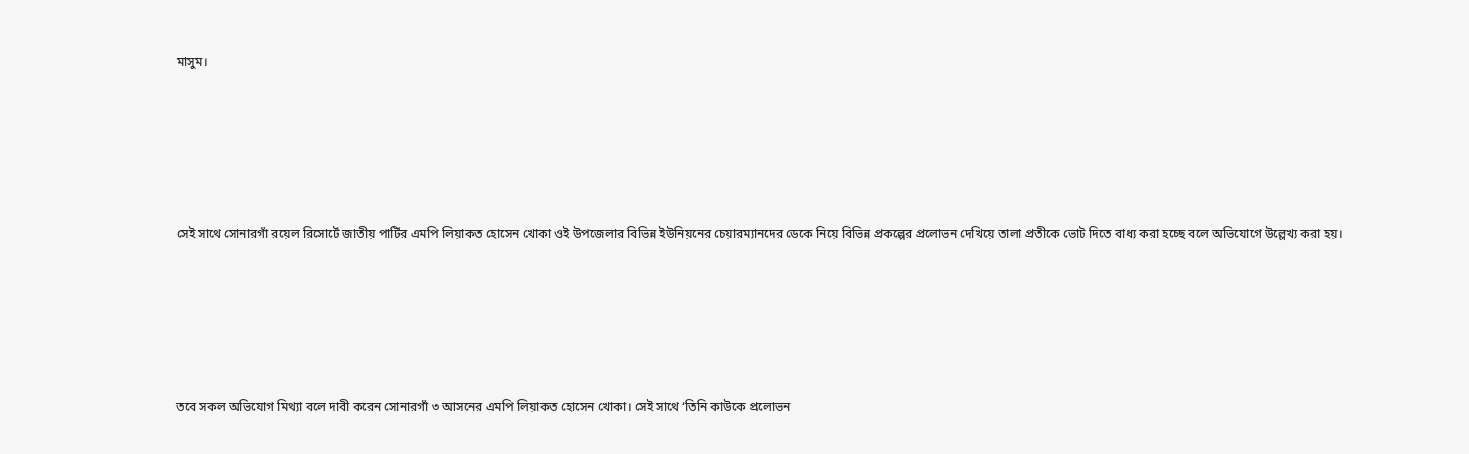মাসুম।





সেই সাথে সোনারগাঁ রয়েল রিসোর্টে জাতীয় পার্টির এমপি লিয়াকত হোসেন খোকা ওই উপজেলার বিভিন্ন ইউনিয়নের চেয়ারম্যানদের ডেকে নিয়ে বিভিন্ন প্রকল্পের প্রলোভন দেখিয়ে তালা প্রতীকে ভোট দিতে বাধ্য করা হচ্ছে বলে অভিযোগে উল্লেখ্য করা হয়।





তবে সকল অভিযোগ মিথ্যা বলে দাবী করেন সোনারগাঁ ৩ আসনের এমপি লিয়াকত হোসেন খোকা। সেই সাথে ‘তিনি কাউকে প্রলোভন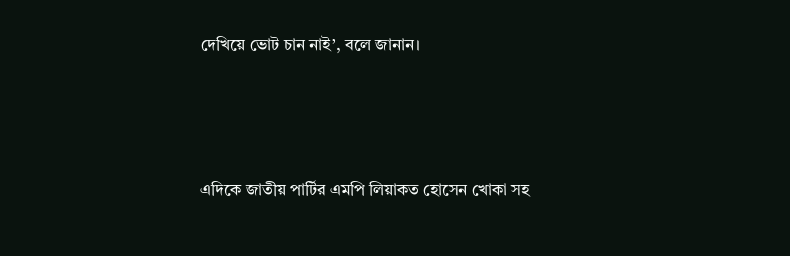দেখিয়ে ভোট চান নাই’, বলে জানান।





এদিকে জাতীয় পার্টির এমপি লিয়াকত হোসেন খোকা সহ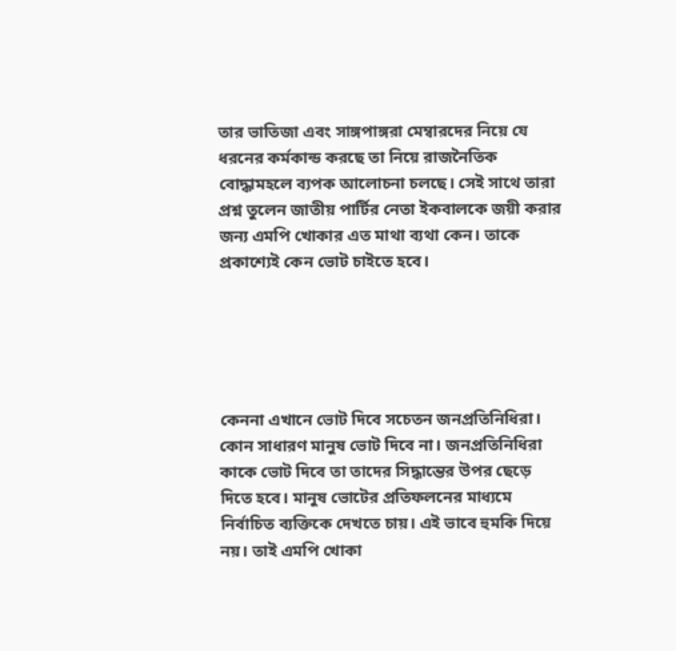তার ভাতিজা এবং সাঙ্গপাঙ্গরা মেম্বারদের নিয়ে যে ধরনের কর্মকান্ড করছে তা নিয়ে রাজনৈতিক বোদ্ধামহলে ব্যপক আলোচনা চলছে। সেই সাথে তারা প্রশ্ন তুলেন জাতীয় পার্টির নেতা ইকবালকে জয়ী করার জন্য এমপি খোকার এত মাথা ব্যথা কেন। তাকে প্রকাশ্যেই কেন ভোট চাইতে হবে।





কেননা এখানে ভোট দিবে সচেতন জনপ্রতিনিধিরা। কোন সাধারণ মানুষ ভোট দিবে না। জনপ্রতিনিধিরা কাকে ভোট দিবে তা তাদের সিদ্ধান্তের উপর ছেড়ে দিতে হবে। মানুষ ভোটের প্রতিফলনের মাধ্যমে নির্বাচিত ব্যক্তিকে দেখতে চায়। এই ভাবে হুমকি দিয়ে নয়। তাই এমপি খোকা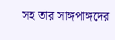সহ তার সাঙ্গপাঙ্গদের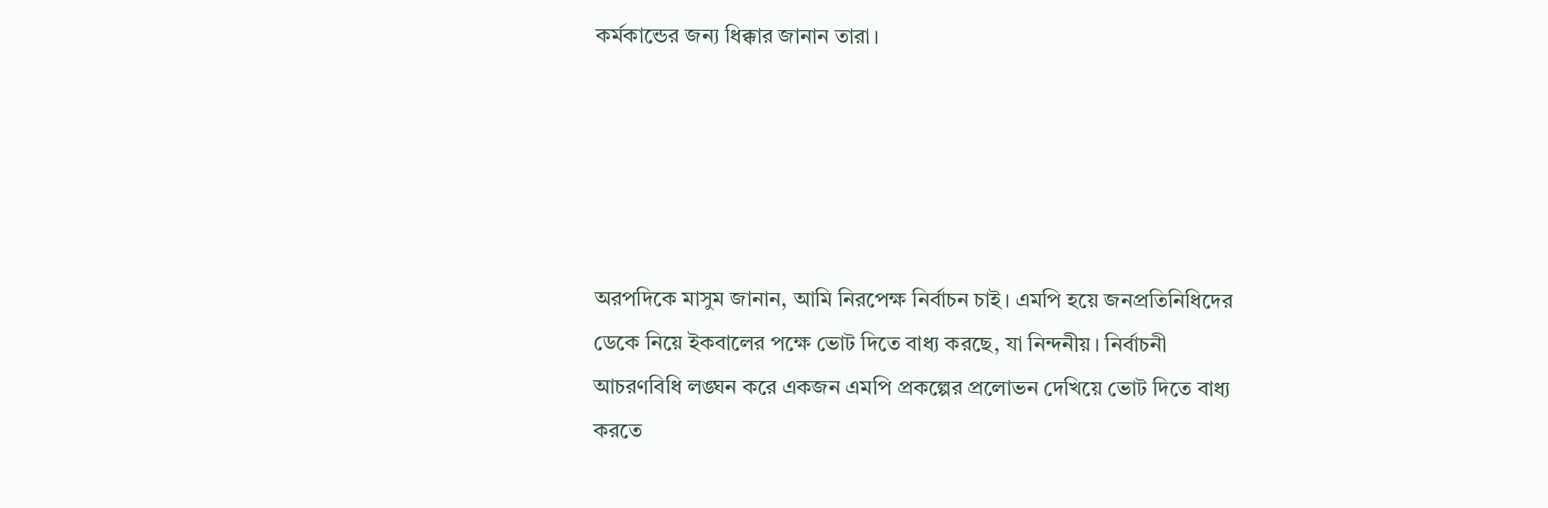কর্মকান্ডের জন্য ধিক্কার জানান তারা।





অরপদিকে মাসুম জানান, আমি নিরপেক্ষ নির্বাচন চাই। এমপি হয়ে জনপ্রতিনিধিদের ডেকে নিয়ে ইকবালের পক্ষে ভোট দিতে বাধ্য করছে, যা নিন্দনীয়। নির্বাচনী আচরণবিধি লঙ্ঘন করে একজন এমপি প্রকল্পের প্রলোভন দেখিয়ে ভোট দিতে বাধ্য করতে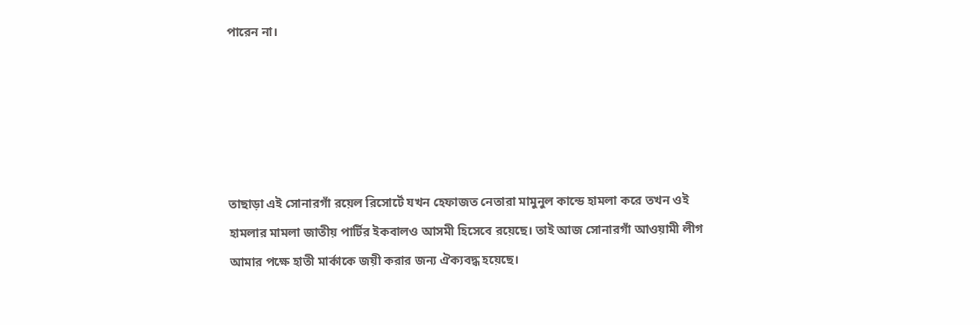পারেন না।





তাছাড়া এই সোনারগাঁ রয়েল রিসোর্টে যখন হেফাজত নেতারা মামুনুল কান্ডে হামলা করে তখন ওই হামলার মামলা জাতীয় পার্টির ইকবালও আসমী হিসেবে রয়েছে। তাই আজ সোনারগাঁ আওয়ামী লীগ আমার পক্ষে হাতী মার্কাকে জয়ী করার জন্য ঐক্যবদ্ধ হয়েছে।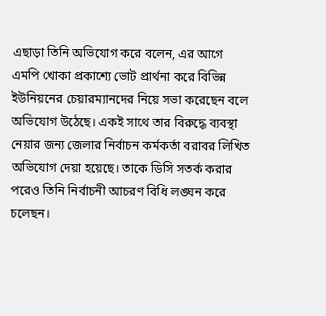এছাড়া তিনি অভিযোগ করে বলেন, এর আগে এমপি খোকা প্রকাশ্যে ভোট প্রার্থনা করে বিভিন্ন ইউনিয়নের চেয়ারম্যানদের নিয়ে সভা করেছেন বলে অভিযোগ উঠেছে। একই সাথে তার বিরুদ্ধে ব্যবস্থা নেয়ার জন্য জেলার নির্বাচন কর্মকর্তা বরাবর লিখিত অভিযোগ দেয়া হয়েছে। তাকে ডিসি সতর্ক করার পরেও তিনি নির্বাচনী আচরণ বিধি লঙ্ঘন করে চলেছন।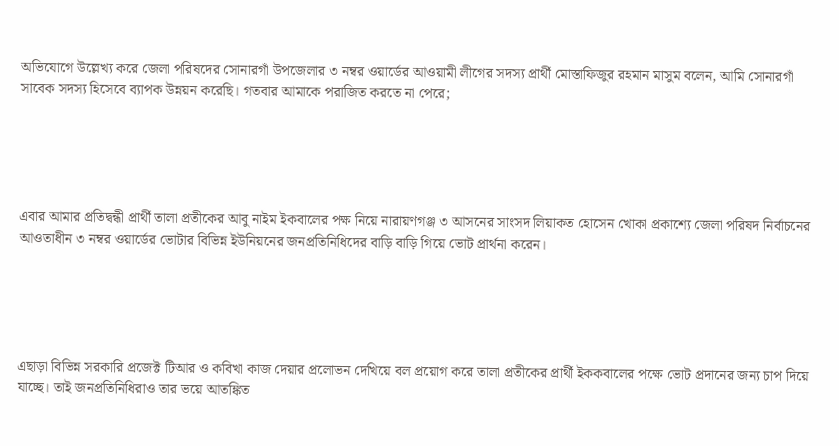অভিযোগে উল্লেখ্য করে জেলা পরিষদের সোনারগাঁ উপজেলার ৩ নম্বর ওয়ার্ডের আওয়ামী লীগের সদস্য প্রার্থী মোস্তাফিজুর রহমান মাসুম বলেন, আমি সোনারগাঁ সাবেক সদস্য হিসেবে ব্যাপক উন্নয়ন করেছি। গতবার আমাকে পরাজিত করতে না পেরে;





এবার আমার প্রতিদ্বন্ধী প্রার্থী তালা প্রতীকের আবু নাইম ইকবালের পক্ষ নিয়ে নারায়ণগঞ্জ ৩ আসনের সাংসদ লিয়াকত হোসেন খোকা প্রকাশ্যে জেলা পরিষদ নির্বাচনের আওতাধীন ৩ নম্বর ওয়ার্ডের ভোটার বিভিন্ন ইউনিয়নের জনপ্রতিনিধিদের বাড়ি বাড়ি গিয়ে ভোট প্রার্থনা করেন।





এছাড়া বিভিন্ন সরকারি প্রজেক্ট টিআর ও কবিখা কাজ দেয়ার প্রলোভন দেখিয়ে বল প্রয়োগ করে তালা প্রতীকের প্রার্থী ইককবালের পক্ষে ভোট প্রদানের জন্য চাপ দিয়ে যাচ্ছে। তাই জনপ্রতিনিধিরাও তার ভয়ে আতঙ্কিত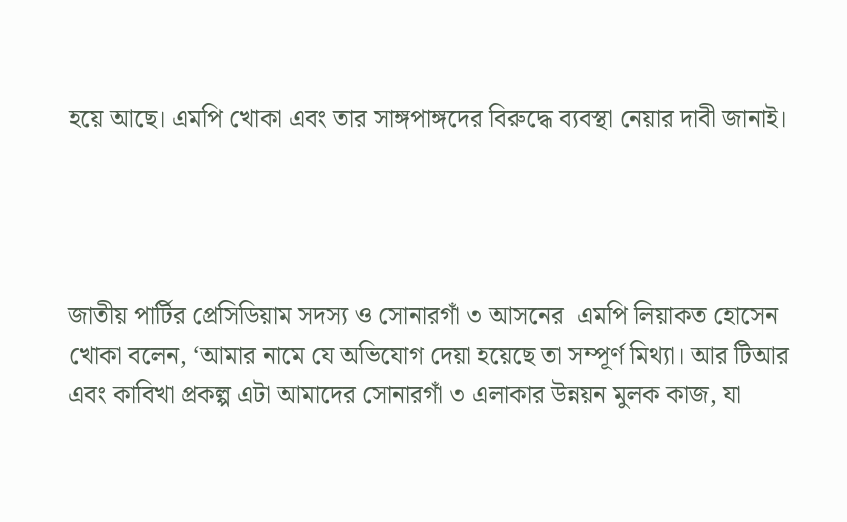হয়ে আছে। এমপি খোকা এবং তার সাঙ্গপাঙ্গদের বিরুদ্ধে ব্যবস্থা নেয়ার দাবী জানাই।




জাতীয় পার্টির প্রেসিডিয়াম সদস্য ও সোনারগাঁ ৩ আসনের  এমপি লিয়াকত হোসেন খোকা বলেন, ‘আমার নামে যে অভিযোগ দেয়া হয়েছে তা সম্পূর্ণ মিথ্যা। আর টিআর এবং কাবিখা প্রকল্প এটা আমাদের সোনারগাঁ ৩ এলাকার উন্নয়ন মুলক কাজ, যা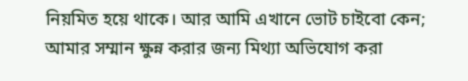নিয়মিত হয়ে থাকে। আর আমি এখানে ভোট চাইবো কেন; আমার সম্মান ক্ষুন্ন করার জন্য মিথ্যা অভিযোগ করা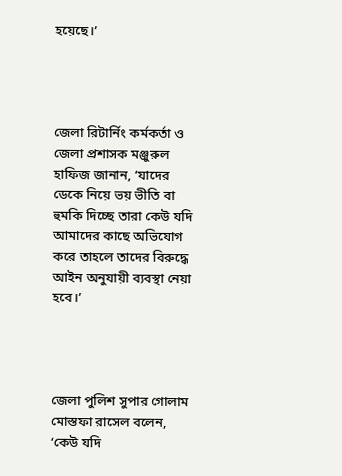হয়েছে।’




জেলা রিটার্নিং কর্মকর্তা ও জেলা প্রশাসক মঞ্জুরুল হাফিজ জানান, ‘যাদের ডেকে নিয়ে ভয় ভীতি বা হুমকি দিচ্ছে তারা কেউ যদি আমাদের কাছে অভিযোগ করে তাহলে তাদের বিরুদ্ধে আইন অনুযায়ী ব্যবস্থা নেয়া হবে।’




জেলা পুলিশ সুপার গোলাম মোস্তফা রাসেল বলেন, ‘কেউ যদি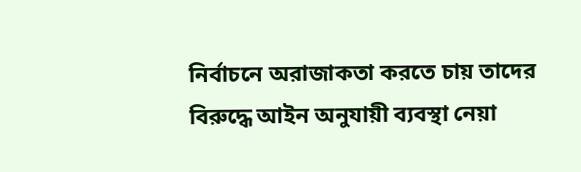নির্বাচনে অরাজাকতা করতে চায় তাদের বিরুদ্ধে আইন অনুযায়ী ব্যবস্থা নেয়া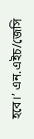হবে।’ এন.এইচ/জেসি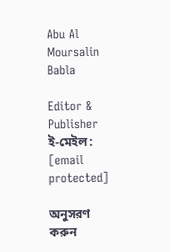Abu Al Moursalin Babla

Editor & Publisher
ই-মেইল: [email protected]

অনুসরণ করুন